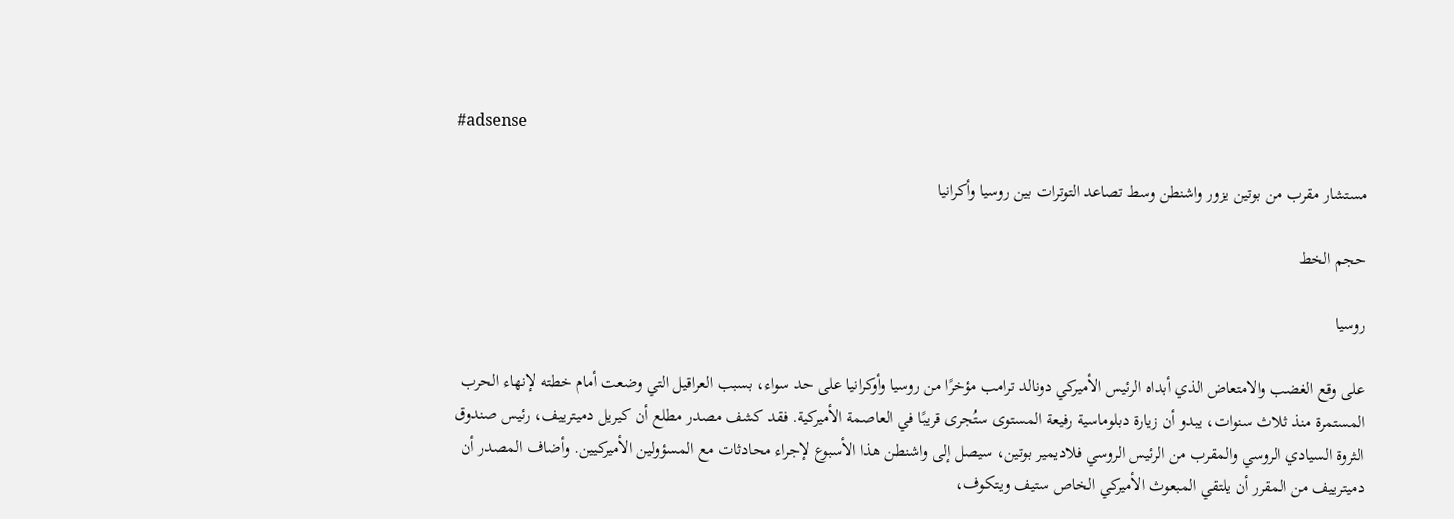#adsense

مستشار مقرب من بوتين يزور واشنطن وسط تصاعد التوترات بين روسيا وأكرانيا

حجم الخط

روسيا

على وقع الغضب والامتعاض الذي أبداه الرئيس الأميركي دونالد ترامب مؤخرًا من روسيا وأوكرانيا على حد سواء، بسبب العراقيل التي وضعت أمام خطته لإنهاء الحرب المستمرة منذ ثلاث سنوات، يبدو أن زيارة دبلوماسية رفيعة المستوى ستُجرى قريبًا في العاصمة الأميركية. فقد كشف مصدر مطلع أن كيريل دميترييف، رئيس صندوق الثروة السيادي الروسي والمقرب من الرئيس الروسي فلاديمير بوتين، سيصل إلى واشنطن هذا الأسبوع لإجراء محادثات مع المسؤولين الأميركيين. وأضاف المصدر أن دميترييف من المقرر أن يلتقي المبعوث الأميركي الخاص ستيف ويتكوف،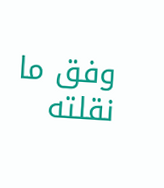وفق ما نقلته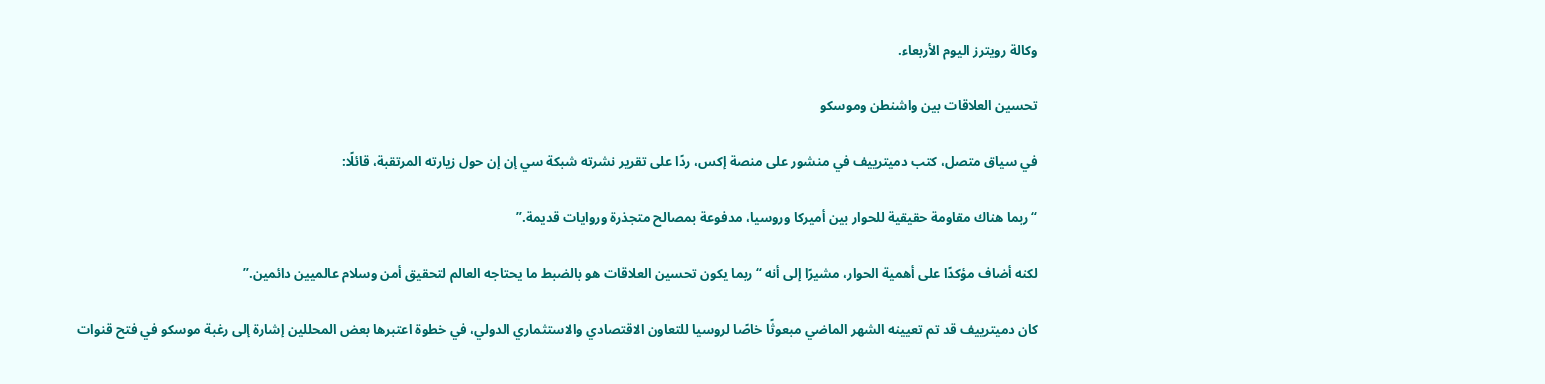وكالة رويترز اليوم الأربعاء.

تحسين العلاقات بين واشنطن وموسكو

في سياق متصل، كتب دميترييف في منشور على منصة إكس، ردًا على تقرير نشرته شبكة سي إن إن حول زيارته المرتقبة، قائلًا:

“ربما هناك مقاومة حقيقية للحوار بين أميركا وروسيا، مدفوعة بمصالح متجذرة وروايات قديمة.”

لكنه أضاف مؤكدًا على أهمية الحوار، مشيرًا إلى أنه “ربما يكون تحسين العلاقات هو بالضبط ما يحتاجه العالم لتحقيق أمن وسلام عالميين دائمين.”

كان دميترييف قد تم تعيينه الشهر الماضي مبعوثًا خاصًا لروسيا للتعاون الاقتصادي والاستثماري الدولي، في خطوة اعتبرها بعض المحللين إشارة إلى رغبة موسكو في فتح قنوات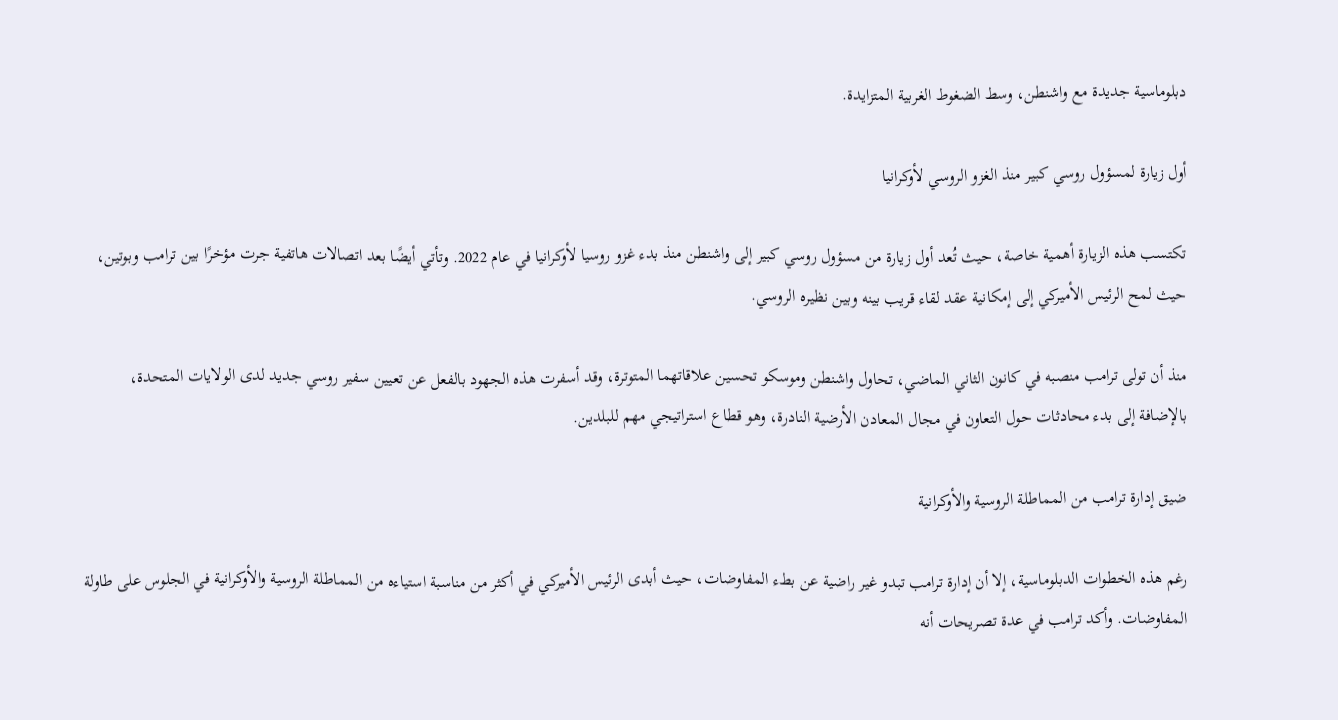دبلوماسية جديدة مع واشنطن، وسط الضغوط الغربية المتزايدة.

أول زيارة لمسؤول روسي كبير منذ الغزو الروسي لأوكرانيا

تكتسب هذه الزيارة أهمية خاصة، حيث تُعد أول زيارة من مسؤول روسي كبير إلى واشنطن منذ بدء غزو روسيا لأوكرانيا في عام 2022. وتأتي أيضًا بعد اتصالات هاتفية جرت مؤخرًا بين ترامب وبوتين، حيث لمح الرئيس الأميركي إلى إمكانية عقد لقاء قريب بينه وبين نظيره الروسي.

منذ أن تولى ترامب منصبه في كانون الثاني الماضي، تحاول واشنطن وموسكو تحسين علاقاتهما المتوترة، وقد أسفرت هذه الجهود بالفعل عن تعيين سفير روسي جديد لدى الولايات المتحدة، بالإضافة إلى بدء محادثات حول التعاون في مجال المعادن الأرضية النادرة، وهو قطاع استراتيجي مهم للبلدين.

ضيق إدارة ترامب من المماطلة الروسية والأوكرانية

رغم هذه الخطوات الدبلوماسية، إلا أن إدارة ترامب تبدو غير راضية عن بطء المفاوضات، حيث أبدى الرئيس الأميركي في أكثر من مناسبة استياءه من المماطلة الروسية والأوكرانية في الجلوس على طاولة المفاوضات. وأكد ترامب في عدة تصريحات أنه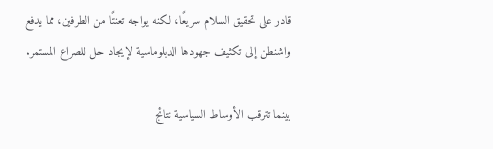قادر على تحقيق السلام سريعًا، لكنه يواجه تعنتًا من الطرفين، مما يدفع واشنطن إلى تكثيف جهودها الدبلوماسية لإيجاد حل للصراع المستمر.

بينما تترقب الأوساط السياسية نتائج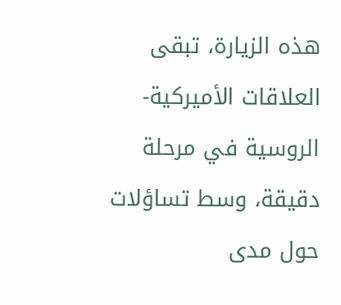هذه الزيارة، تبقى العلاقات الأميركية-الروسية في مرحلة دقيقة، وسط تساؤلات حول مدى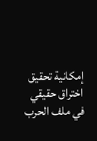إمكانية تحقيق اختراق حقيقي في ملف الحرب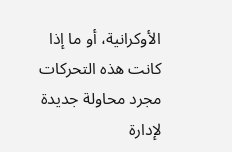الأوكرانية، أو ما إذا كانت هذه التحركات مجرد محاولة جديدة لإدارة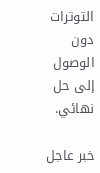التوترات دون الوصول إلى حل نهائي.

خبر عاجل